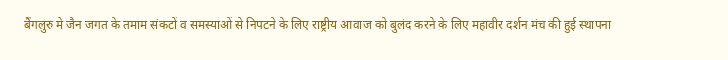बैंगलुरु मे जैन जगत के तमाम संकटों व समस्याओं से निपटने के लिए राष्ट्रीय आवाज को बुलंद करने के लिए महावीर दर्शन मंच की हुई स्थापना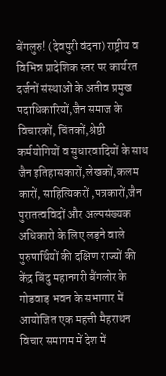बेंगलुरु! (देवपुरी वंदना) राष्ट्रीय व विभिन्न प्रादेशिक स्तर पर कार्यरत दर्जनों संस्थाओं के अतीव प्रमुख पदाधिकारियों,जैन समाज के विचारकों, चिंतकों,श्रेष्ठी कर्मयोगियों व सुधारवादियों के साथ जैन इतिहासकारों,लेखकों,कलम कारों, साहित्यिकरों ,पत्रकारों,जैन पुरातत्वविदों और अल्पसंख्यक अधिकारो के लिए लड़ने वाले
पुरुषार्थियों की दक्षिण राज्यों की केंद्र बिंदु महानगरी बैंगलोर के गोडवाड़ भवन के सभागार में आयोजित एक महत्ती मैहराथन विचार समागम में देश में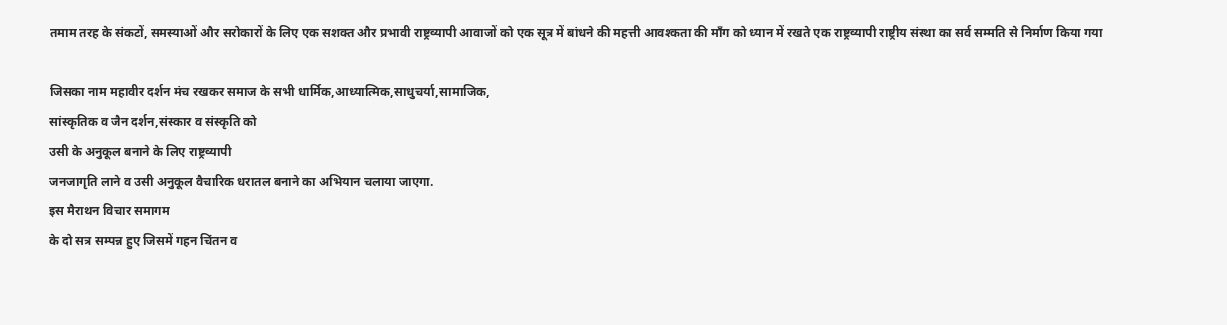तमाम तरह के संकटों, समस्याओं और सरोकारों के लिए एक सशक्त और प्रभावी राष्ट्रव्यापी आवाजों को एक सूत्र में बांधने की महत्ती आवश्कता की माँग को ध्यान में रखते एक राष्ट्रव्यापी राष्ट्रीय संस्था का सर्व सम्मति से निर्माण किया गया

जिसका नाम महावीर दर्शन मंच रखकर समाज के सभी धार्मिक,आध्यात्मिक,साधुचर्या,सामाजिक,
सांस्कृतिक व जैन दर्शन,संस्कार व संस्कृति को
उसी के अनुकूल बनाने के लिए राष्ट्रव्यापी
जनजागृति लाने व उसी अनुकूल वैचारिक धरातल बनाने का अभियान चलाया जाएगा.
इस मैराथन विचार समागम
के दो सत्र सम्पन्न हुए जिसमें गहन चिंतन व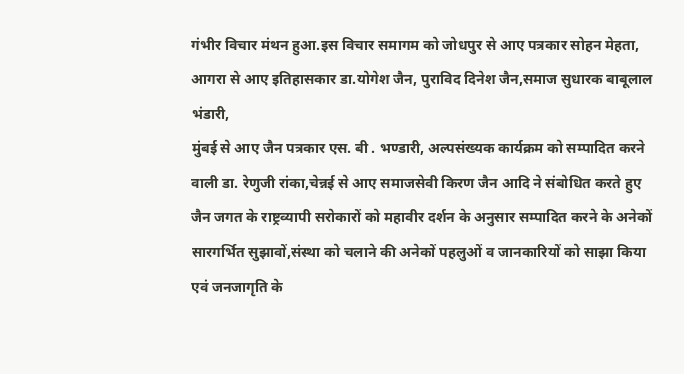गंभीर विचार मंथन हुआ.इस विचार समागम को जोधपुर से आए पत्रकार सोहन मेहता, आगरा से आए इतिहासकार डा.योगेश जैन, पुराविद दिनेश जैन,समाज सुधारक बाबूलाल भंडारी,
मुंबई से आए जैन पत्रकार एस. बी . भण्डारी, अल्पसंख्यक कार्यक्रम को सम्पादित करने वाली डा. रेणुजी रांका,चेन्नई से आए समाजसेवी किरण जैन आदि ने संबोधित करते हुए जैन जगत के राष्ट्रव्यापी सरोकारों को महावीर दर्शन के अनुसार सम्पादित करने के अनेकों सारगर्भित सुझावों,संस्था को चलाने की अनेकों पहलुओं व जानकारियों को साझा किया एवं जनजागृति के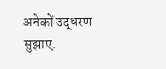अनेकों उद्धरण सुझाए.